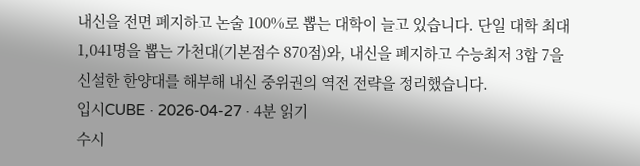내신을 전면 폐지하고 논술 100%로 뽑는 대학이 늘고 있습니다. 단일 대학 최대 1,041명을 뽑는 가천대(기본점수 870점)와, 내신을 폐지하고 수능최저 3합 7을 신설한 한양대를 해부해 내신 중위권의 역전 전략을 정리했습니다.
입시CUBE · 2026-04-27 · 4분 읽기
수시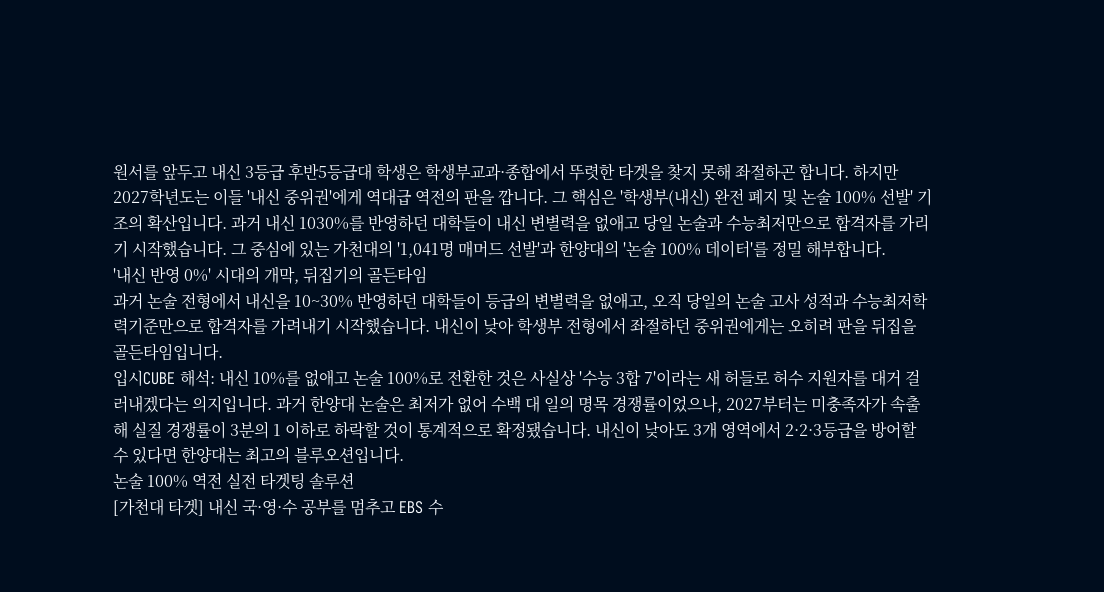원서를 앞두고 내신 3등급 후반5등급대 학생은 학생부교과·종합에서 뚜렷한 타겟을 찾지 못해 좌절하곤 합니다. 하지만 2027학년도는 이들 '내신 중위권'에게 역대급 역전의 판을 깝니다. 그 핵심은 '학생부(내신) 완전 폐지 및 논술 100% 선발' 기조의 확산입니다. 과거 내신 1030%를 반영하던 대학들이 내신 변별력을 없애고 당일 논술과 수능최저만으로 합격자를 가리기 시작했습니다. 그 중심에 있는 가천대의 '1,041명 매머드 선발'과 한양대의 '논술 100% 데이터'를 정밀 해부합니다.
'내신 반영 0%' 시대의 개막, 뒤집기의 골든타임
과거 논술 전형에서 내신을 10~30% 반영하던 대학들이 등급의 변별력을 없애고, 오직 당일의 논술 고사 성적과 수능최저학력기준만으로 합격자를 가려내기 시작했습니다. 내신이 낮아 학생부 전형에서 좌절하던 중위권에게는 오히려 판을 뒤집을 골든타임입니다.
입시CUBE 해석: 내신 10%를 없애고 논술 100%로 전환한 것은 사실상 '수능 3합 7'이라는 새 허들로 허수 지원자를 대거 걸러내겠다는 의지입니다. 과거 한양대 논술은 최저가 없어 수백 대 일의 명목 경쟁률이었으나, 2027부터는 미충족자가 속출해 실질 경쟁률이 3분의 1 이하로 하락할 것이 통계적으로 확정됐습니다. 내신이 낮아도 3개 영역에서 2·2·3등급을 방어할 수 있다면 한양대는 최고의 블루오션입니다.
논술 100% 역전 실전 타겟팅 솔루션
[가천대 타겟] 내신 국·영·수 공부를 멈추고 EBS 수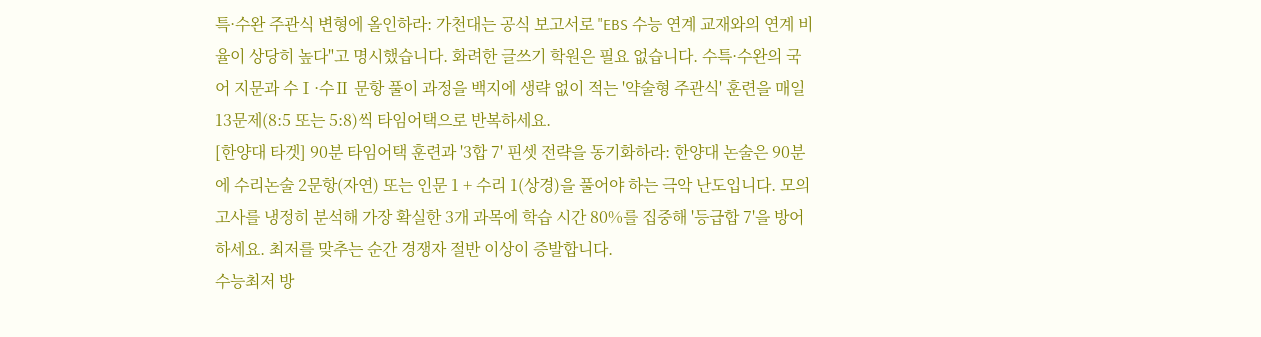특·수완 주관식 변형에 올인하라: 가천대는 공식 보고서로 "EBS 수능 연계 교재와의 연계 비율이 상당히 높다"고 명시했습니다. 화려한 글쓰기 학원은 필요 없습니다. 수특·수완의 국어 지문과 수Ⅰ·수Ⅱ 문항 풀이 과정을 백지에 생략 없이 적는 '약술형 주관식' 훈련을 매일 13문제(8:5 또는 5:8)씩 타임어택으로 반복하세요.
[한양대 타겟] 90분 타임어택 훈련과 '3합 7' 핀셋 전략을 동기화하라: 한양대 논술은 90분에 수리논술 2문항(자연) 또는 인문 1 + 수리 1(상경)을 풀어야 하는 극악 난도입니다. 모의고사를 냉정히 분석해 가장 확실한 3개 과목에 학습 시간 80%를 집중해 '등급합 7'을 방어하세요. 최저를 맞추는 순간 경쟁자 절반 이상이 증발합니다.
수능최저 방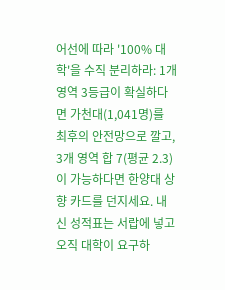어선에 따라 '100% 대학'을 수직 분리하라: 1개 영역 3등급이 확실하다면 가천대(1,041명)를 최후의 안전망으로 깔고, 3개 영역 합 7(평균 2.3)이 가능하다면 한양대 상향 카드를 던지세요. 내신 성적표는 서랍에 넣고 오직 대학이 요구하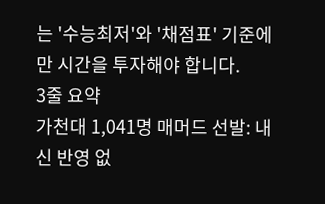는 '수능최저'와 '채점표' 기준에만 시간을 투자해야 합니다.
3줄 요약
가천대 1,041명 매머드 선발: 내신 반영 없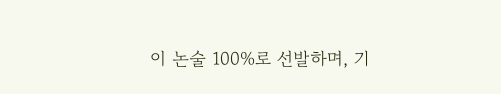이 논술 100%로 선발하며, 기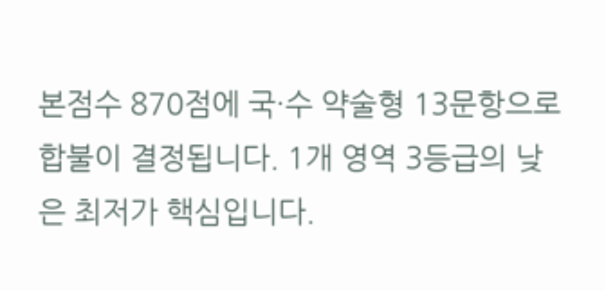본점수 870점에 국·수 약술형 13문항으로 합불이 결정됩니다. 1개 영역 3등급의 낮은 최저가 핵심입니다.